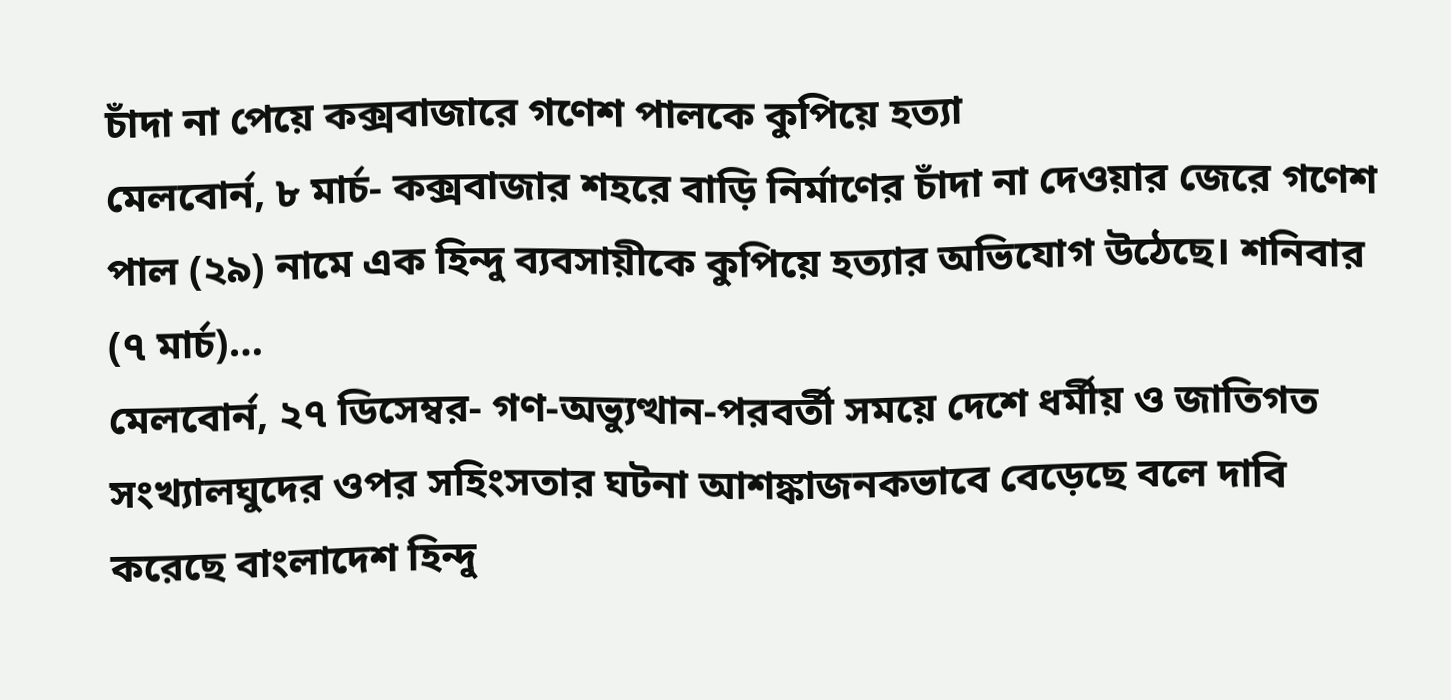চাঁদা না পেয়ে কক্সবাজারে গণেশ পালকে কুপিয়ে হত্যা
মেলবোর্ন, ৮ মার্চ- কক্সবাজার শহরে বাড়ি নির্মাণের চাঁদা না দেওয়ার জেরে গণেশ পাল (২৯) নামে এক হিন্দু ব্যবসায়ীকে কুপিয়ে হত্যার অভিযোগ উঠেছে। শনিবার (৭ মার্চ)…
মেলবোর্ন, ২৭ ডিসেম্বর- গণ-অভ্যুত্থান-পরবর্তী সময়ে দেশে ধর্মীয় ও জাতিগত সংখ্যালঘুদের ওপর সহিংসতার ঘটনা আশঙ্কাজনকভাবে বেড়েছে বলে দাবি করেছে বাংলাদেশ হিন্দু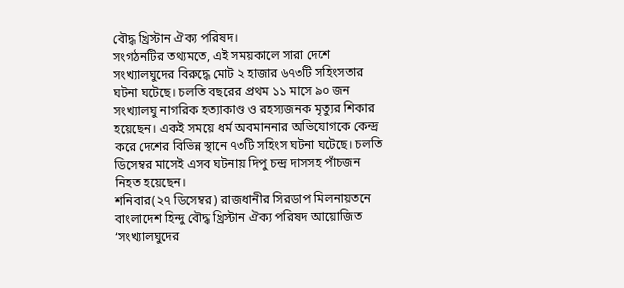বৌদ্ধ খ্রিস্টান ঐক্য পরিষদ।
সংগঠনটির তথ্যমতে, এই সময়কালে সারা দেশে সংখ্যালঘুদের বিরুদ্ধে মোট ২ হাজার ৬৭৩টি সহিংসতার ঘটনা ঘটেছে। চলতি বছরের প্রথম ১১ মাসে ৯০ জন সংখ্যালঘু নাগরিক হত্যাকাণ্ড ও রহস্যজনক মৃত্যুর শিকার হয়েছেন। একই সময়ে ধর্ম অবমাননার অভিযোগকে কেন্দ্র করে দেশের বিভিন্ন স্থানে ৭৩টি সহিংস ঘটনা ঘটেছে। চলতি ডিসেম্বর মাসেই এসব ঘটনায় দিপু চন্দ্র দাসসহ পাঁচজন নিহত হয়েছেন।
শনিবার(২৭ ডিসেম্বর) রাজধানীর সিরডাপ মিলনায়তনে বাংলাদেশ হিন্দু বৌদ্ধ খ্রিস্টান ঐক্য পরিষদ আয়োজিত ‘সংখ্যালঘুদের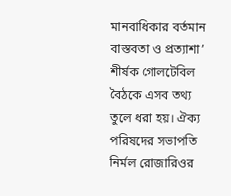মানবাধিকার বর্তমান বাস্তবতা ও প্রত্যাশা’ শীর্ষক গোলটেবিল বৈঠকে এসব তথ্য তুলে ধরা হয়। ঐক্য পরিষদের সভাপতি নির্মল রোজারিওর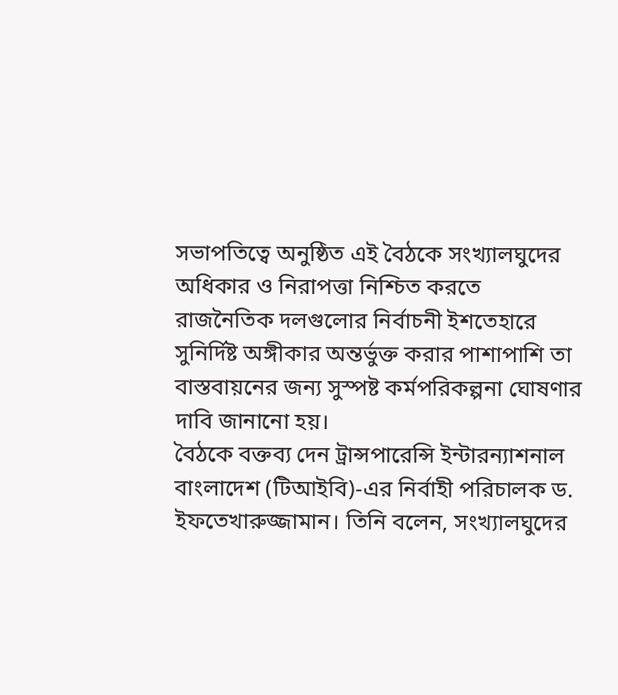সভাপতিত্বে অনুষ্ঠিত এই বৈঠকে সংখ্যালঘুদের অধিকার ও নিরাপত্তা নিশ্চিত করতে রাজনৈতিক দলগুলোর নির্বাচনী ইশতেহারে সুনির্দিষ্ট অঙ্গীকার অন্তর্ভুক্ত করার পাশাপাশি তা বাস্তবায়নের জন্য সুস্পষ্ট কর্মপরিকল্পনা ঘোষণার দাবি জানানো হয়।
বৈঠকে বক্তব্য দেন ট্রান্সপারেন্সি ইন্টারন্যাশনাল বাংলাদেশ (টিআইবি)-এর নির্বাহী পরিচালক ড. ইফতেখারুজ্জামান। তিনি বলেন, সংখ্যালঘুদের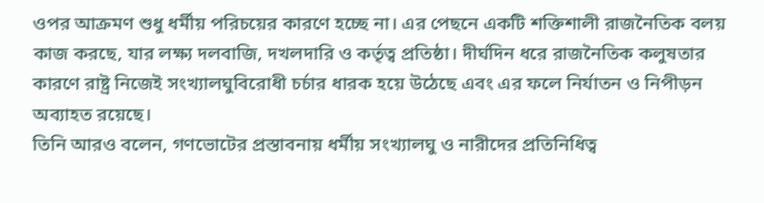ওপর আক্রমণ শুধু ধর্মীয় পরিচয়ের কারণে হচ্ছে না। এর পেছনে একটি শক্তিশালী রাজনৈতিক বলয় কাজ করছে, যার লক্ষ্য দলবাজি, দখলদারি ও কর্তৃত্ব প্রতিষ্ঠা। দীর্ঘদিন ধরে রাজনৈতিক কলুষতার কারণে রাষ্ট্র নিজেই সংখ্যালঘুবিরোধী চর্চার ধারক হয়ে উঠেছে এবং এর ফলে নির্যাতন ও নিপীড়ন অব্যাহত রয়েছে।
তিনি আরও বলেন, গণভোটের প্রস্তাবনায় ধর্মীয় সংখ্যালঘু ও নারীদের প্রতিনিধিত্ব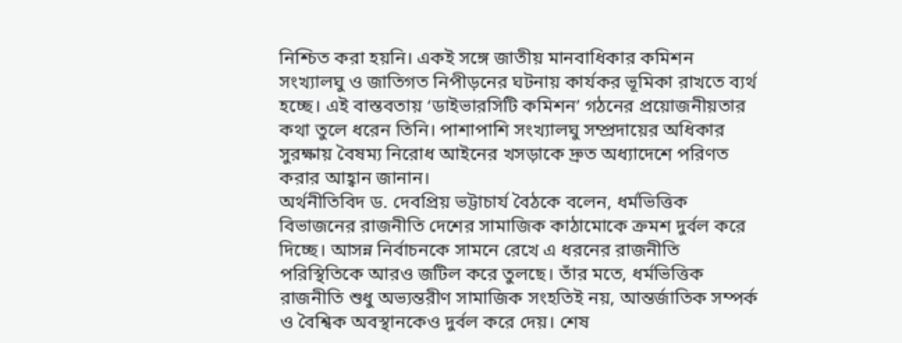নিশ্চিত করা হয়নি। একই সঙ্গে জাতীয় মানবাধিকার কমিশন সংখ্যালঘু ও জাতিগত নিপীড়নের ঘটনায় কার্যকর ভূমিকা রাখতে ব্যর্থ হচ্ছে। এই বাস্তবতায় ‘ডাইভারসিটি কমিশন’ গঠনের প্রয়োজনীয়তার কথা তুলে ধরেন তিনি। পাশাপাশি সংখ্যালঘু সম্প্রদায়ের অধিকার সুরক্ষায় বৈষম্য নিরোধ আইনের খসড়াকে দ্রুত অধ্যাদেশে পরিণত করার আহ্বান জানান।
অর্থনীতিবিদ ড. দেবপ্রিয় ভট্টাচার্য বৈঠকে বলেন, ধর্মভিত্তিক বিভাজনের রাজনীতি দেশের সামাজিক কাঠামোকে ক্রমশ দুর্বল করে দিচ্ছে। আসন্ন নির্বাচনকে সামনে রেখে এ ধরনের রাজনীতি পরিস্থিতিকে আরও জটিল করে তুলছে। তাঁর মতে, ধর্মভিত্তিক রাজনীতি শুধু অভ্যন্তরীণ সামাজিক সংহতিই নয়, আন্তর্জাতিক সম্পর্ক ও বৈশ্বিক অবস্থানকেও দুর্বল করে দেয়। শেষ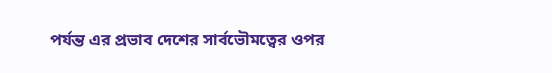পর্যন্ত এর প্রভাব দেশের সার্বভৌমত্বের ওপর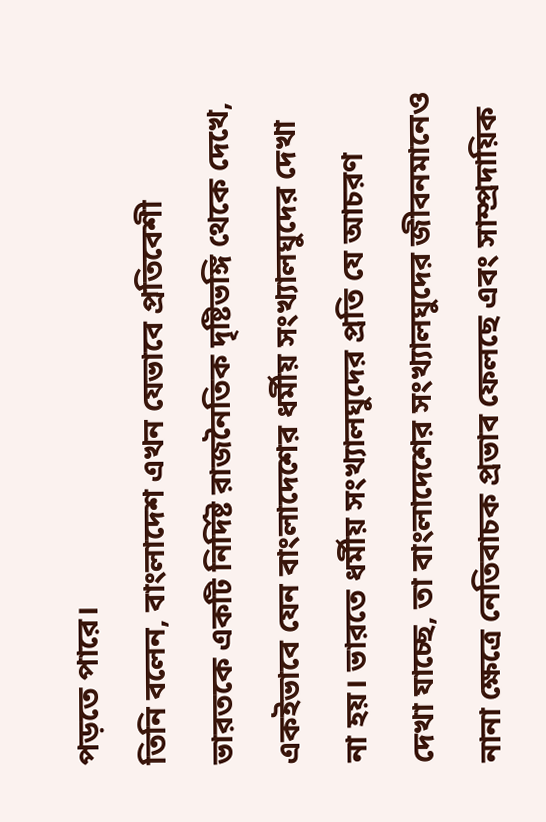পড়তে পারে।
তিনি বলেন, বাংলাদেশ এখন যেভাবে প্রতিবেশী ভারতকে একটি নির্দিষ্ট রাজনৈতিক দৃষ্টিভঙ্গি থেকে দেখে, একইভাবে যেন বাংলাদেশের ধর্মীয় সংখ্যালঘুদের দেখা না হয়। ভারতে ধর্মীয় সংখ্যালঘুদের প্রতি যে আচরণ দেখা যাচ্ছে, তা বাংলাদেশের সংখ্যালঘুদের জীবনমানেও নানা ক্ষেত্রে নেতিবাচক প্রভাব ফেলছে এবং সাম্প্রদায়িক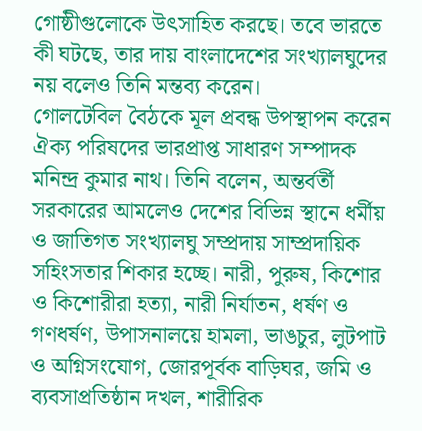গোষ্ঠীগুলোকে উৎসাহিত করছে। তবে ভারতে কী ঘটছে, তার দায় বাংলাদেশের সংখ্যালঘুদের নয় বলেও তিনি মন্তব্য করেন।
গোলটেবিল বৈঠকে মূল প্রবন্ধ উপস্থাপন করেন ঐক্য পরিষদের ভারপ্রাপ্ত সাধারণ সম্পাদক মনিন্দ্র কুমার নাথ। তিনি বলেন, অন্তর্বর্তী সরকারের আমলেও দেশের বিভিন্ন স্থানে ধর্মীয় ও জাতিগত সংখ্যালঘু সম্প্রদায় সাম্প্রদায়িক সহিংসতার শিকার হচ্ছে। নারী, পুরুষ, কিশোর ও কিশোরীরা হত্যা, নারী নির্যাতন, ধর্ষণ ও গণধর্ষণ, উপাসনালয়ে হামলা, ভাঙচুর, লুটপাট ও অগ্নিসংযোগ, জোরপূর্বক বাড়িঘর, জমি ও ব্যবসাপ্রতিষ্ঠান দখল, শারীরিক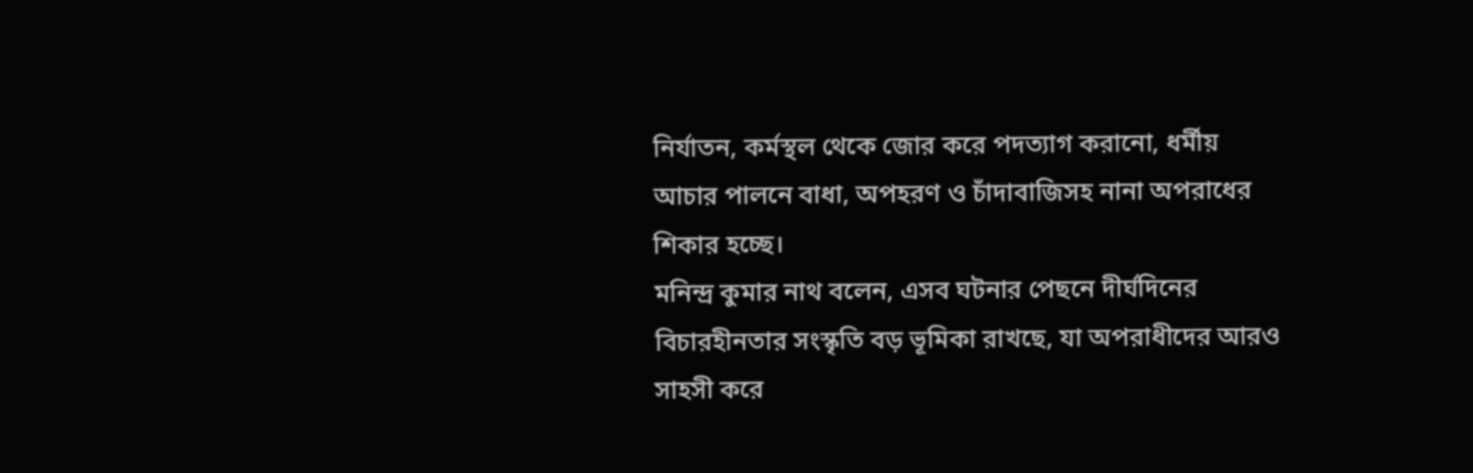নির্যাতন, কর্মস্থল থেকে জোর করে পদত্যাগ করানো, ধর্মীয় আচার পালনে বাধা, অপহরণ ও চাঁদাবাজিসহ নানা অপরাধের শিকার হচ্ছে।
মনিন্দ্র কুমার নাথ বলেন, এসব ঘটনার পেছনে দীর্ঘদিনের বিচারহীনতার সংস্কৃতি বড় ভূমিকা রাখছে, যা অপরাধীদের আরও সাহসী করে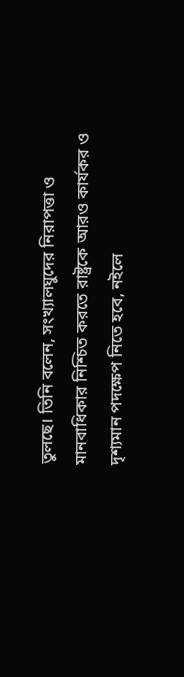তুলছে। তিনি বলেন, সংখ্যালঘুদের নিরাপত্তা ও মানবাধিকার নিশ্চিত করতে রাষ্ট্রকে আরও কার্যকর ও দৃশ্যমান পদক্ষেপ নিতে হবে, নইলে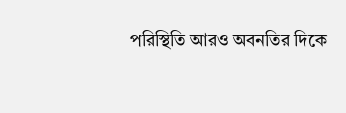পরিস্থিতি আরও অবনতির দিকে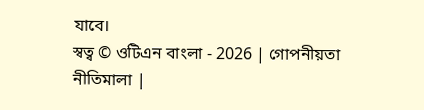যাবে।
স্বত্ব © ওটিএন বাংলা - 2026 | গোপনীয়তা নীতিমালা |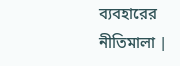ব্যবহারের নীতিমালা |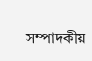সম্পাদকীয়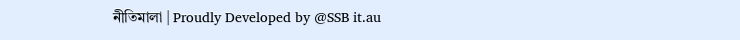নীতিমালা | Proudly Developed by @SSB it.au